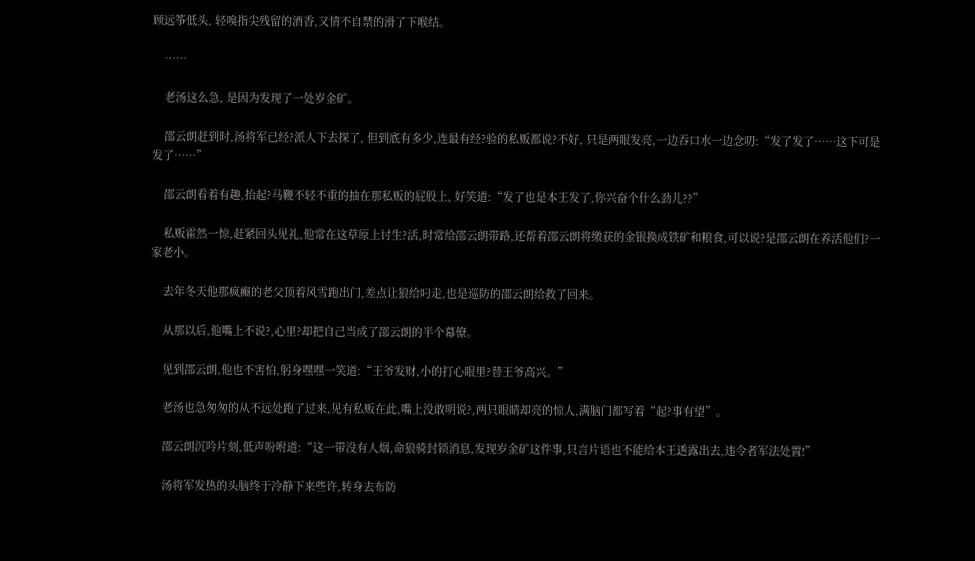顾远筝低头, 轻嗅指尖残留的酒香,又情不自禁的滑了下喉结。

    ……

    老汤这么急, 是因为发现了一处岁金矿。

    邵云朗赶到时,汤将军已经?派人下去探了, 但到底有多少,连最有经?验的私贩都说?不好, 只是两眼发亮,一边吞口水一边念叨:“发了发了……这下可是发了……”

    邵云朗看着有趣,抬起?马鞭不轻不重的抽在那私贩的屁股上, 好笑道:“发了也是本王发了,你兴奋个什么劲儿??”

    私贩霍然一惊,赶紧回头见礼,他常在这草原上讨生?活,时常给邵云朗带路,还帮着邵云朗将缴获的金银换成铁矿和粮食,可以说?是邵云朗在养活他们?一家老小。

    去年冬天他那疯癫的老父顶着风雪跑出门,差点让狼给叼走,也是巡防的邵云朗给救了回来。

    从那以后,他嘴上不说?,心里?却把自己当成了邵云朗的半个幕僚。

    见到邵云朗,他也不害怕,躬身嘿嘿一笑道:“王爷发财,小的打心眼里?替王爷高兴。”

    老汤也急匆匆的从不远处跑了过来,见有私贩在此,嘴上没敢明说?,两只眼睛却亮的惊人,满脑门都写着“起?事有望”。

    邵云朗沉吟片刻,低声吩咐道:“这一带没有人烟,命狼骑封锁消息,发现岁金矿这件事,只言片语也不能给本王透露出去,违令者军法处置!”

    汤将军发热的头脑终于冷静下来些许,转身去布防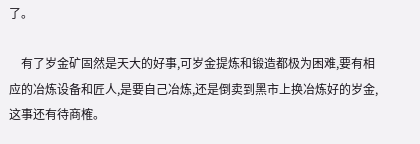了。

    有了岁金矿固然是天大的好事,可岁金提炼和锻造都极为困难,要有相应的冶炼设备和匠人,是要自己冶炼,还是倒卖到黑市上换冶炼好的岁金,这事还有待商榷。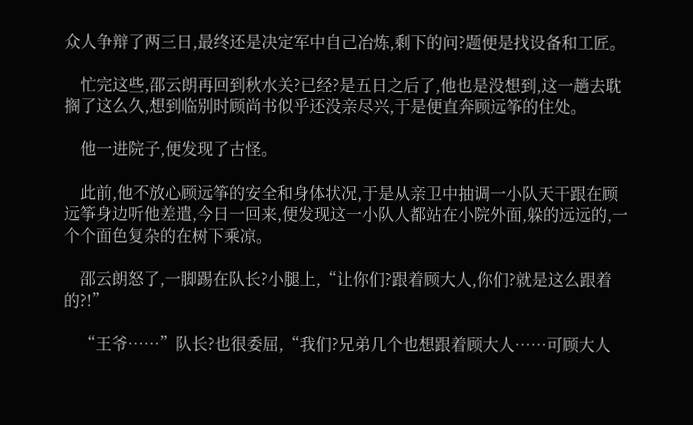众人争辩了两三日,最终还是决定军中自己冶炼,剩下的问?题便是找设备和工匠。

    忙完这些,邵云朗再回到秋水关?已经?是五日之后了,他也是没想到,这一趟去耽搁了这么久,想到临别时顾尚书似乎还没亲尽兴,于是便直奔顾远筝的住处。

    他一进院子,便发现了古怪。

    此前,他不放心顾远筝的安全和身体状况,于是从亲卫中抽调一小队天干跟在顾远筝身边听他差遣,今日一回来,便发现这一小队人都站在小院外面,躲的远远的,一个个面色复杂的在树下乘凉。

    邵云朗怒了,一脚踢在队长?小腿上,“让你们?跟着顾大人,你们?就是这么跟着的?!”

    “王爷……”队长?也很委屈,“我们?兄弟几个也想跟着顾大人……可顾大人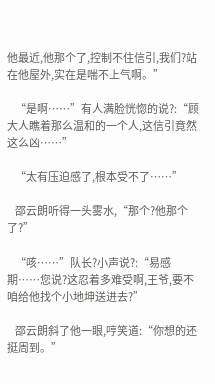他最近,他那个了,控制不住信引,我们?站在他屋外,实在是喘不上气啊。”

    “是啊……”有人满脸恍惚的说?:“顾大人瞧着那么温和的一个人,这信引竟然这么凶……”

    “太有压迫感了,根本受不了……”

    邵云朗听得一头雾水,“那个?他那个了?”

    “咳……”队长?小声说?:“易感期……您说?这忍着多难受啊,王爷,要不咱给他找个小地坤送进去?”

    邵云朗斜了他一眼,哼笑道:“你想的还挺周到。”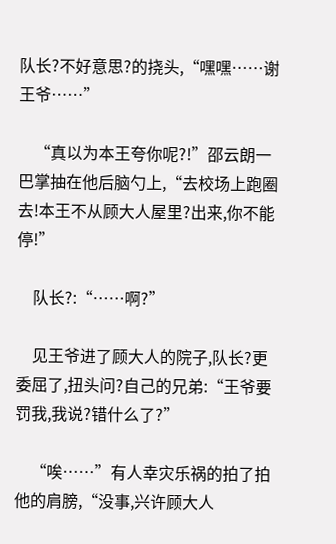队长?不好意思?的挠头,“嘿嘿……谢王爷……”

    “真以为本王夸你呢?!”邵云朗一巴掌抽在他后脑勺上,“去校场上跑圈去!本王不从顾大人屋里?出来,你不能停!”

    队长?:“……啊?”

    见王爷进了顾大人的院子,队长?更委屈了,扭头问?自己的兄弟:“王爷要罚我,我说?错什么了?”

    “唉……”有人幸灾乐祸的拍了拍他的肩膀,“没事,兴许顾大人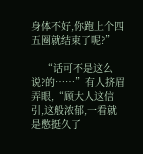身体不好,你跑上个四五圈就结束了呢?”

    “话可不是这么说?的……”有人挤眉弄眼,“顾大人这信引,这般浓郁,一看就是憋挺久了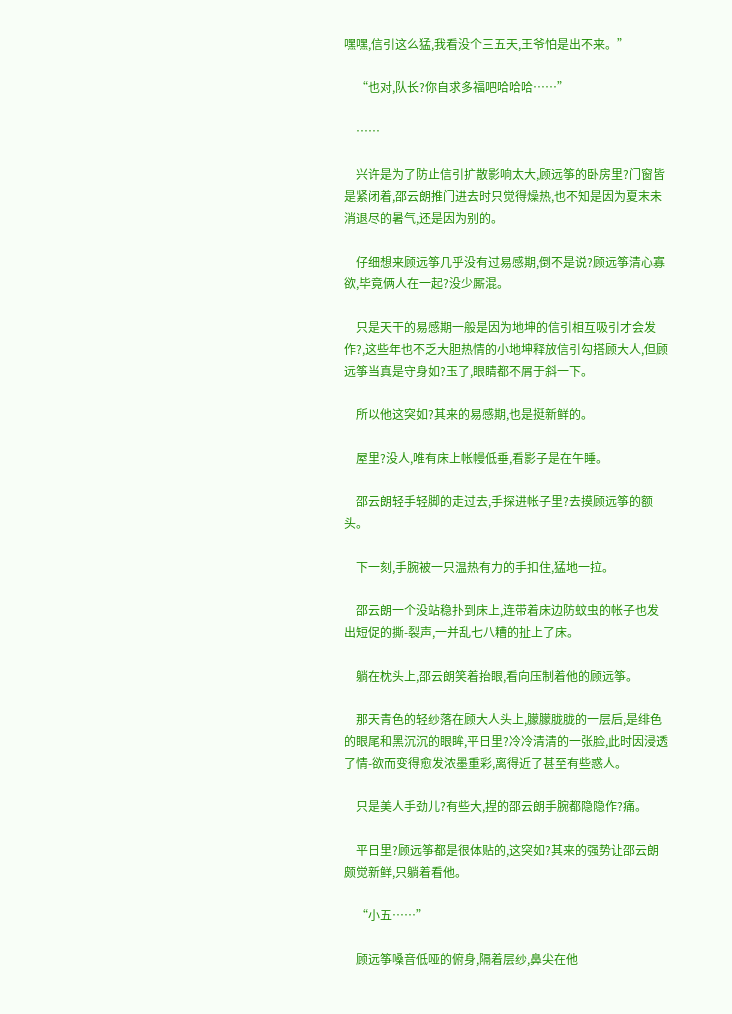嘿嘿,信引这么猛,我看没个三五天,王爷怕是出不来。”

    “也对,队长?你自求多福吧哈哈哈……”

    ……

    兴许是为了防止信引扩散影响太大,顾远筝的卧房里?门窗皆是紧闭着,邵云朗推门进去时只觉得燥热,也不知是因为夏末未消退尽的暑气,还是因为别的。

    仔细想来顾远筝几乎没有过易感期,倒不是说?顾远筝清心寡欲,毕竟俩人在一起?没少厮混。

    只是天干的易感期一般是因为地坤的信引相互吸引才会发作?,这些年也不乏大胆热情的小地坤释放信引勾搭顾大人,但顾远筝当真是守身如?玉了,眼睛都不屑于斜一下。

    所以他这突如?其来的易感期,也是挺新鲜的。

    屋里?没人,唯有床上帐幔低垂,看影子是在午睡。

    邵云朗轻手轻脚的走过去,手探进帐子里?去摸顾远筝的额头。

    下一刻,手腕被一只温热有力的手扣住,猛地一拉。

    邵云朗一个没站稳扑到床上,连带着床边防蚊虫的帐子也发出短促的撕-裂声,一并乱七八糟的扯上了床。

    躺在枕头上,邵云朗笑着抬眼,看向压制着他的顾远筝。

    那天青色的轻纱落在顾大人头上,朦朦胧胧的一层后,是绯色的眼尾和黑沉沉的眼眸,平日里?冷冷清清的一张脸,此时因浸透了情-欲而变得愈发浓墨重彩,离得近了甚至有些惑人。

    只是美人手劲儿?有些大,捏的邵云朗手腕都隐隐作?痛。

    平日里?顾远筝都是很体贴的,这突如?其来的强势让邵云朗颇觉新鲜,只躺着看他。

    “小五……”

    顾远筝嗓音低哑的俯身,隔着层纱,鼻尖在他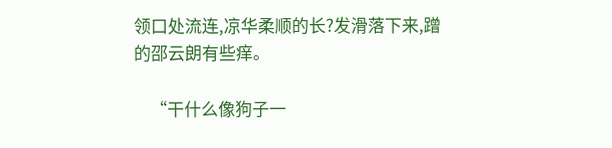领口处流连,凉华柔顺的长?发滑落下来,蹭的邵云朗有些痒。

    “干什么像狗子一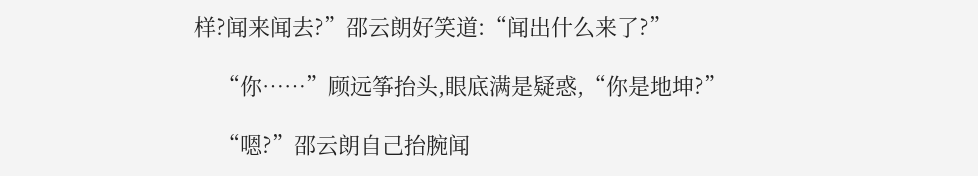样?闻来闻去?”邵云朗好笑道:“闻出什么来了?”

    “你……”顾远筝抬头,眼底满是疑惑,“你是地坤?”

    “嗯?”邵云朗自己抬腕闻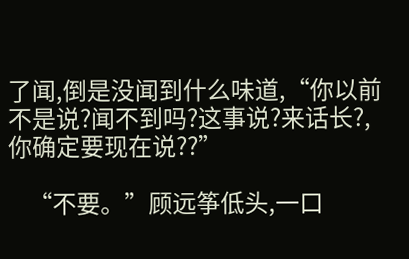了闻,倒是没闻到什么味道,“你以前不是说?闻不到吗?这事说?来话长?,你确定要现在说??”

    “不要。”顾远筝低头,一口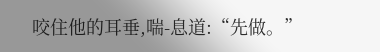咬住他的耳垂,喘-息道:“先做。”